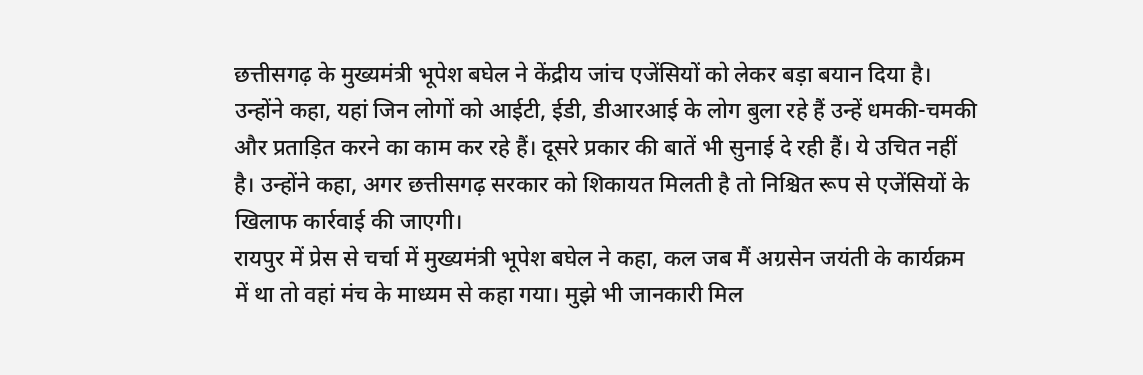छत्तीसगढ़ के मुख्यमंत्री भूपेश बघेल ने केंद्रीय जांच एजेंसियों को लेकर बड़ा बयान दिया है। उन्होंने कहा, यहां जिन लोगों को आईटी, ईडी, डीआरआई के लोग बुला रहे हैं उन्हें धमकी-चमकी और प्रताड़ित करने का काम कर रहे हैं। दूसरे प्रकार की बातें भी सुनाई दे रही हैं। ये उचित नहीं है। उन्होंने कहा, अगर छत्तीसगढ़ सरकार को शिकायत मिलती है तो निश्चित रूप से एजेंसियों के खिलाफ कार्रवाई की जाएगी।
रायपुर में प्रेस से चर्चा में मुख्यमंत्री भूपेश बघेल ने कहा, कल जब मैं अग्रसेन जयंती के कार्यक्रम में था तो वहां मंच के माध्यम से कहा गया। मुझे भी जानकारी मिल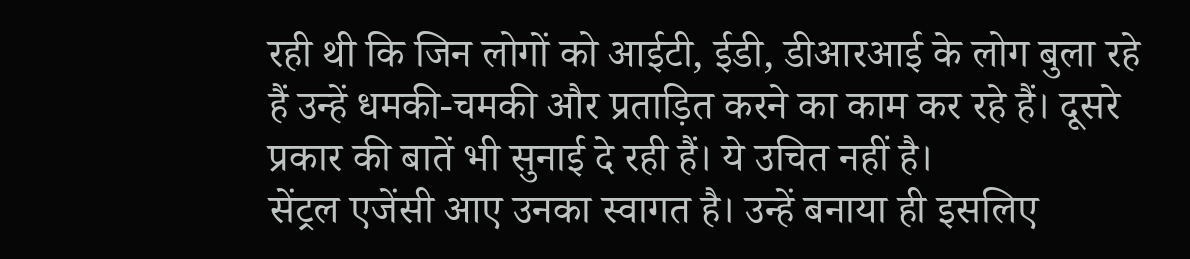रही थी कि जिन लोगों को आईटी, ईडी, डीआरआई के लोग बुला रहे हैं उन्हें धमकी-चमकी और प्रताड़ित करने का काम कर रहे हैं। दूसरे प्रकार की बातें भी सुनाई दे रही हैं। ये उचित नहीं है।
सेंट्रल एजेंसी आए उनका स्वागत है। उन्हें बनाया ही इसलिए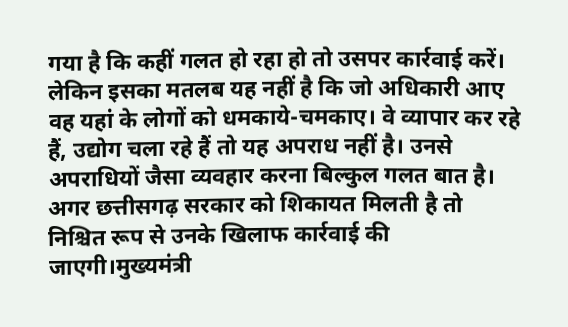गया है कि कहीं गलत हो रहा हो तो उसपर कार्रवाई करें। लेकिन इसका मतलब यह नहीं है कि जो अधिकारी आए वह यहां के लोगों को धमकाये-चमकाए। वे व्यापार कर रहे हैं, उद्योग चला रहे हैं तो यह अपराध नहीं है। उनसे अपराधियों जैसा व्यवहार करना बिल्कुल गलत बात है। अगर छत्तीसगढ़ सरकार को शिकायत मिलती है तो निश्चित रूप से उनके खिलाफ कार्रवाई की जाएगी।मुख्यमंत्री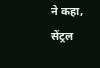ने कहा, सेंट्रल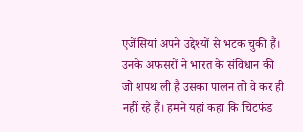एजेंसियां अपने उद्देश्यों से भटक चुकी हैं। उनके अफसरों ने भारत के संविधान की जो शपथ ली है उसका पालन तो वे कर ही नहीं रहे हैं। हमने यहां कहा कि चिटफंड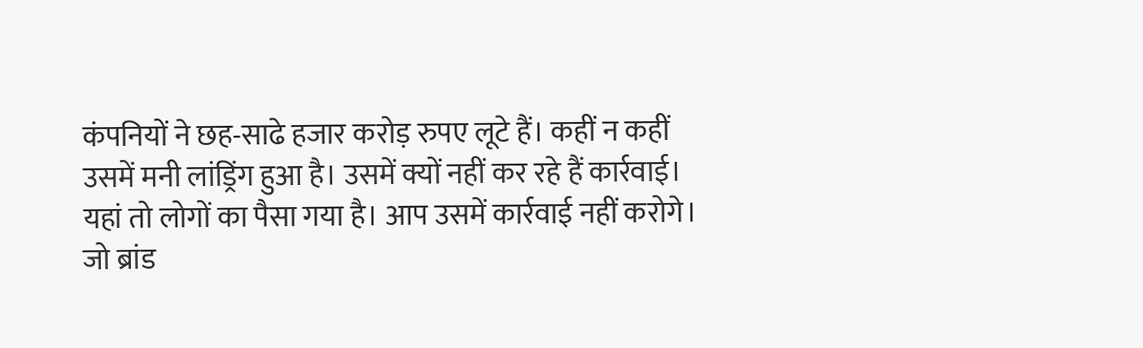कंपनियों ने छह-साढे हजार करोड़ रुपए लूटे हैं। कहीं न कहीं उसमें मनी लांड्रिंग हुआ है। उसमें क्यों नहीं कर रहे हैं कार्रवाई। यहां तो लोगों का पैसा गया है। आप उसमें कार्रवाई नहीं करोगे। जो ब्रांड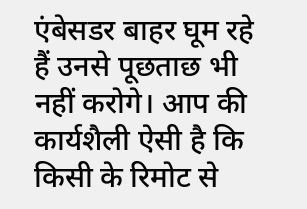एंबेसडर बाहर घूम रहे हैं उनसे पूछताछ भी नहीं करोगे। आप की कार्यशैली ऐसी है कि किसी के रिमोट से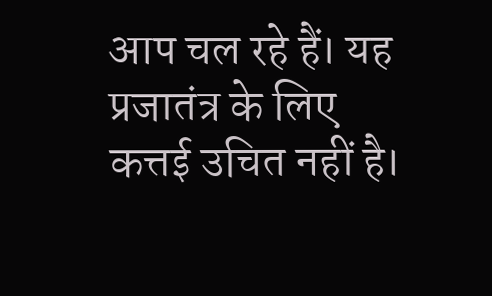आप चल रहे हैं। यह प्रजातंत्र के लिए कत्तई उचित नहीं है।